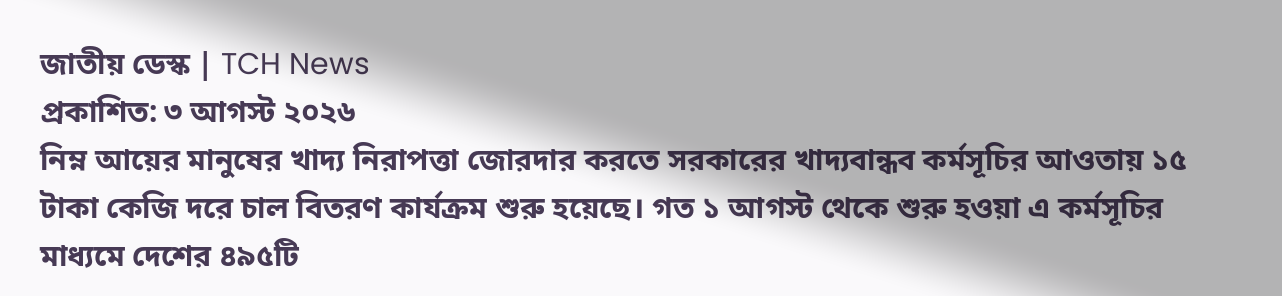জাতীয় ডেস্ক | TCH News
প্রকাশিত: ৩ আগস্ট ২০২৬
নিম্ন আয়ের মানুষের খাদ্য নিরাপত্তা জোরদার করতে সরকারের খাদ্যবান্ধব কর্মসূচির আওতায় ১৫ টাকা কেজি দরে চাল বিতরণ কার্যক্রম শুরু হয়েছে। গত ১ আগস্ট থেকে শুরু হওয়া এ কর্মসূচির মাধ্যমে দেশের ৪৯৫টি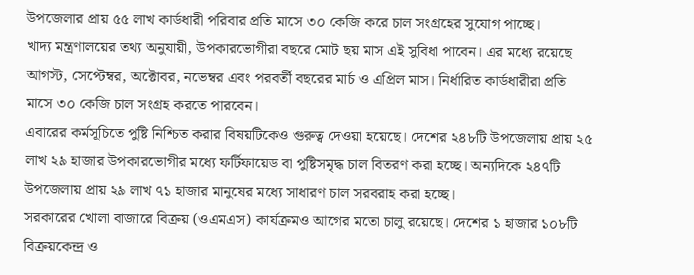উপজেলার প্রায় ৫৫ লাখ কার্ডধারী পরিবার প্রতি মাসে ৩০ কেজি করে চাল সংগ্রহের সুযোগ পাচ্ছে।
খাদ্য মন্ত্রণালয়ের তথ্য অনুযায়ী, উপকারভোগীরা বছরে মোট ছয় মাস এই সুবিধা পাবেন। এর মধ্যে রয়েছে আগস্ট, সেপ্টেম্বর, অক্টোবর, নভেম্বর এবং পরবর্তী বছরের মার্চ ও এপ্রিল মাস। নির্ধারিত কার্ডধারীরা প্রতি মাসে ৩০ কেজি চাল সংগ্রহ করতে পারবেন।
এবারের কর্মসূচিতে পুষ্টি নিশ্চিত করার বিষয়টিকেও গুরুত্ব দেওয়া হয়েছে। দেশের ২৪৮টি উপজেলায় প্রায় ২৫ লাখ ২৯ হাজার উপকারভোগীর মধ্যে ফর্টিফায়েড বা পুষ্টিসমৃদ্ধ চাল বিতরণ করা হচ্ছে। অন্যদিকে ২৪৭টি উপজেলায় প্রায় ২৯ লাখ ৭১ হাজার মানুষের মধ্যে সাধারণ চাল সরবরাহ করা হচ্ছে।
সরকারের খোলা বাজারে বিক্রয় (ওএমএস) কার্যক্রমও আগের মতো চালু রয়েছে। দেশের ১ হাজার ১০৮টি বিক্রয়কেন্দ্র ও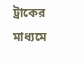ট্রাকের মাধ্যমে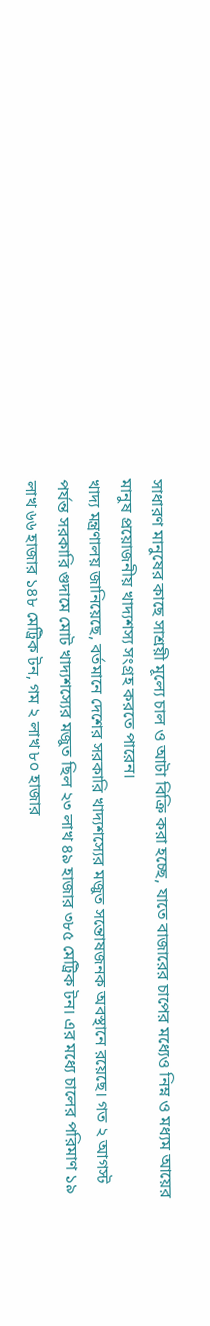সাধারণ মানুষের কাছে সাশ্রয়ী মূল্যে চাল ও আটা বিক্রি করা হচ্ছে, যাতে বাজারের চাপের মধ্যেও নিম্ন ও মধ্যম আয়ের মানুষ প্রয়োজনীয় খাদ্যশস্য সংগ্রহ করতে পারেন।
খাদ্য মন্ত্রণালয় জানিয়েছে, বর্তমানে দেশের সরকারি খাদ্যশস্যের মজুত সন্তোষজনক অবস্থানে রয়েছে। গত ২ আগস্ট পর্যন্ত সরকারি গুদামে মোট খাদ্যশস্যের মজুত ছিল ২৩ লাখ ৪৯ হাজার ৩৮৫ মেট্রিক টন। এর মধ্যে চালের পরিমাণ ১৯ লাখ ৬৬ হাজার ১৪৮ মেট্রিক টন, গম ২ লাখ ৮০ হাজার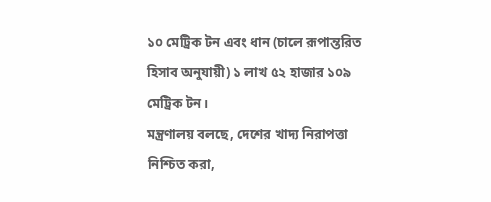১০ মেট্রিক টন এবং ধান (চালে রূপান্তরিত হিসাব অনুযায়ী) ১ লাখ ৫২ হাজার ১০৯ মেট্রিক টন।
মন্ত্রণালয় বলছে, দেশের খাদ্য নিরাপত্তা নিশ্চিত করা,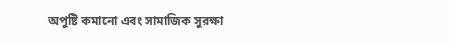অপুষ্টি কমানো এবং সামাজিক সুরক্ষা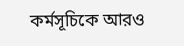কর্মসূচিকে আরও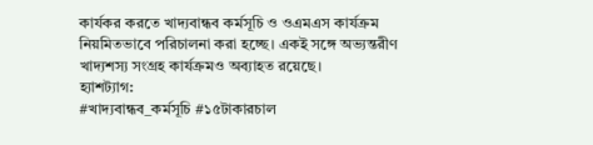কার্যকর করতে খাদ্যবান্ধব কর্মসূচি ও ওএমএস কার্যক্রম নিয়মিতভাবে পরিচালনা করা হচ্ছে। একই সঙ্গে অভ্যন্তরীণ খাদ্যশস্য সংগ্রহ কার্যক্রমও অব্যাহত রয়েছে।
হ্যাশট্যাগ:
#খাদ্যবান্ধব_কর্মসূচি #১৫টাকারচাল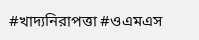#খাদ্যনিরাপত্তা #ওএমএস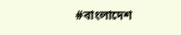#বাংলাদেশ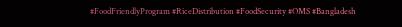#FoodFriendlyProgram #RiceDistribution #FoodSecurity #OMS #Bangladesh